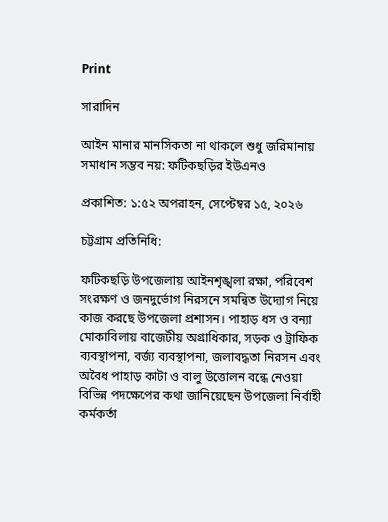Print

সারাদিন

আইন মানার মানসিকতা না থাকলে শুধু জরিমানায় সমাধান সম্ভব নয়: ফটিকছড়ির ইউএনও

প্রকাশিত: ১:৫২ অপরাহন, সেপ্টেম্বর ১৫, ২০২৬

চট্টগ্রাম প্রতিনিধি:

ফটিকছড়ি উপজেলায় আইনশৃঙ্খলা রক্ষা, পরিবেশ সংরক্ষণ ও জনদুর্ভোগ নিরসনে সমন্বিত উদ্যোগ নিয়ে কাজ করছে উপজেলা প্রশাসন। পাহাড় ধস ও বন্যা মোকাবিলায় বাজেটীয় অগ্রাধিকার, সড়ক ও ট্রাফিক ব্যবস্থাপনা, বর্জ্য ব্যবস্থাপনা, জলাবদ্ধতা নিরসন এবং অবৈধ পাহাড় কাটা ও বালু উত্তোলন বন্ধে নেওয়া বিভিন্ন পদক্ষেপের কথা জানিয়েছেন উপজেলা নির্বাহী কর্মকর্তা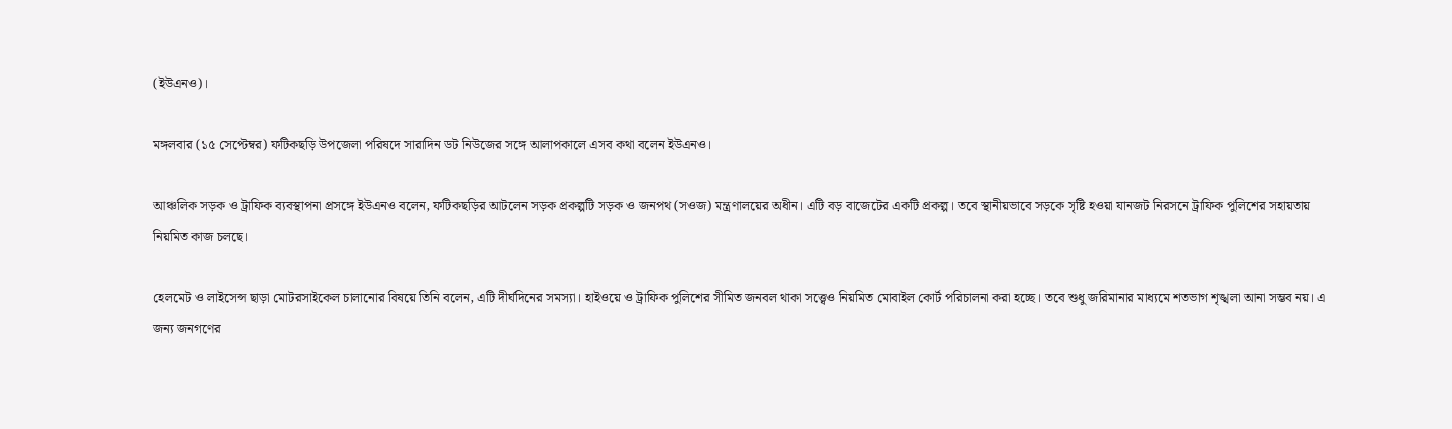(ইউএনও)।

মঙ্গলবার (১৫ সেপ্টেম্বর) ফটিকছড়ি উপজেলা পরিষদে সারাদিন ডট নিউজের সঙ্গে আলাপকালে এসব কথা বলেন ইউএনও।

আঞ্চলিক সড়ক ও ট্রাফিক ব্যবস্থাপনা প্রসঙ্গে ইউএনও বলেন, ফটিকছড়ির আটলেন সড়ক প্রকল্পটি সড়ক ও জনপথ (সওজ) মন্ত্রণালয়ের অধীন। এটি বড় বাজেটের একটি প্রকল্প। তবে স্থানীয়ভাবে সড়কে সৃষ্টি হওয়া যানজট নিরসনে ট্রাফিক পুলিশের সহায়তায় নিয়মিত কাজ চলছে।

হেলমেট ও লাইসেন্স ছাড়া মোটরসাইকেল চালানোর বিষয়ে তিনি বলেন, এটি দীর্ঘদিনের সমস্যা। হাইওয়ে ও ট্রাফিক পুলিশের সীমিত জনবল থাকা সত্ত্বেও নিয়মিত মোবাইল কোর্ট পরিচালনা করা হচ্ছে। তবে শুধু জরিমানার মাধ্যমে শতভাগ শৃঙ্খলা আনা সম্ভব নয়। এ জন্য জনগণের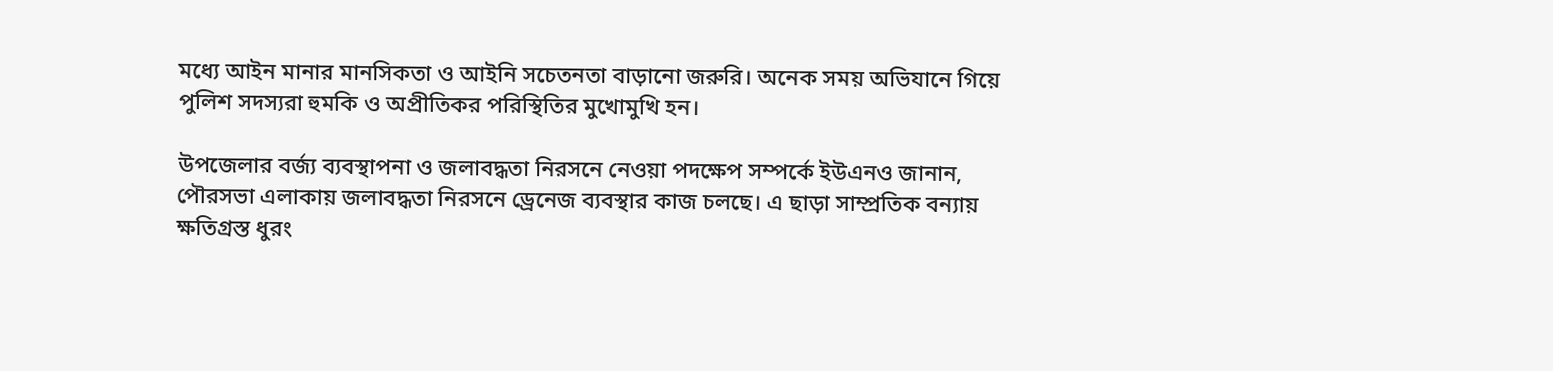মধ্যে আইন মানার মানসিকতা ও আইনি সচেতনতা বাড়ানো জরুরি। অনেক সময় অভিযানে গিয়ে পুলিশ সদস্যরা হুমকি ও অপ্রীতিকর পরিস্থিতির মুখোমুখি হন।

উপজেলার বর্জ্য ব্যবস্থাপনা ও জলাবদ্ধতা নিরসনে নেওয়া পদক্ষেপ সম্পর্কে ইউএনও জানান, পৌরসভা এলাকায় জলাবদ্ধতা নিরসনে ড্রেনেজ ব্যবস্থার কাজ চলছে। এ ছাড়া সাম্প্রতিক বন্যায় ক্ষতিগ্রস্ত ধুরং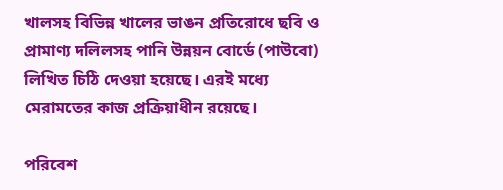খালসহ বিভিন্ন খালের ভাঙন প্রতিরোধে ছবি ও প্রামাণ্য দলিলসহ পানি উন্নয়ন বোর্ডে (পাউবো) লিখিত চিঠি দেওয়া হয়েছে। এরই মধ্যে মেরামতের কাজ প্রক্রিয়াধীন রয়েছে।

পরিবেশ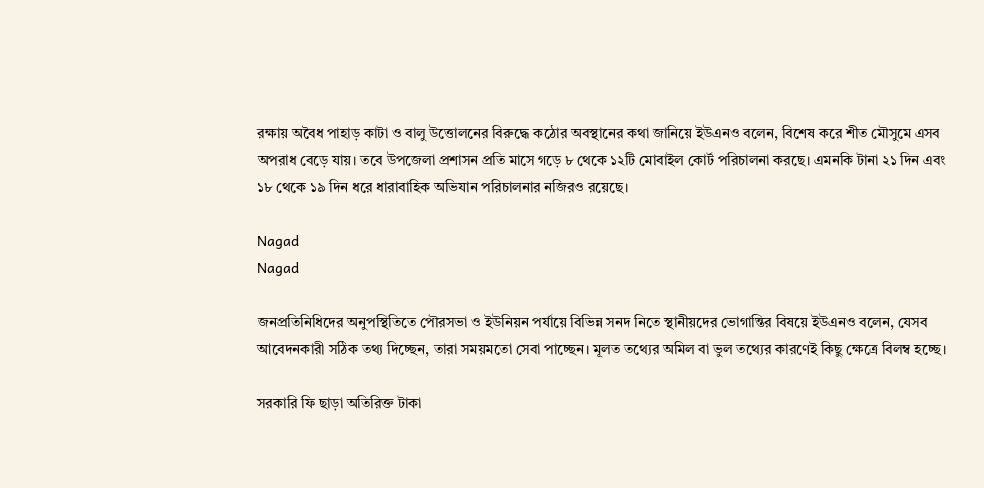রক্ষায় অবৈধ পাহাড় কাটা ও বালু উত্তোলনের বিরুদ্ধে কঠোর অবস্থানের কথা জানিয়ে ইউএনও বলেন, বিশেষ করে শীত মৌসুমে এসব অপরাধ বেড়ে যায়। তবে উপজেলা প্রশাসন প্রতি মাসে গড়ে ৮ থেকে ১২টি মোবাইল কোর্ট পরিচালনা করছে। এমনকি টানা ২১ দিন এবং ১৮ থেকে ১৯ দিন ধরে ধারাবাহিক অভিযান পরিচালনার নজিরও রয়েছে।

Nagad
Nagad

জনপ্রতিনিধিদের অনুপস্থিতিতে পৌরসভা ও ইউনিয়ন পর্যায়ে বিভিন্ন সনদ নিতে স্থানীয়দের ভোগান্তির বিষয়ে ইউএনও বলেন, যেসব আবেদনকারী সঠিক তথ্য দিচ্ছেন, তারা সময়মতো সেবা পাচ্ছেন। মূলত তথ্যের অমিল বা ভুল তথ্যের কারণেই কিছু ক্ষেত্রে বিলম্ব হচ্ছে।

সরকারি ফি ছাড়া অতিরিক্ত টাকা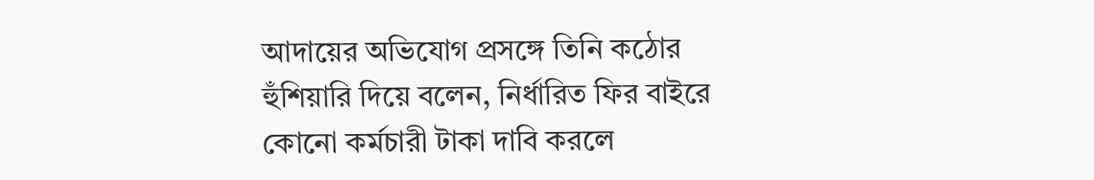আদায়ের অভিযোগ প্রসঙ্গে তিনি কঠোর হুঁশিয়ারি দিয়ে বলেন, নির্ধারিত ফির বাইরে কোনো কর্মচারী টাকা দাবি করলে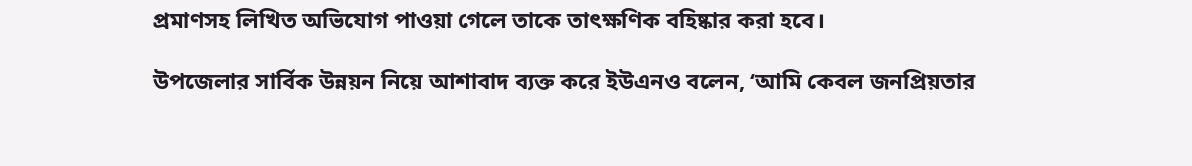প্রমাণসহ লিখিত অভিযোগ পাওয়া গেলে তাকে তাৎক্ষণিক বহিষ্কার করা হবে।

উপজেলার সার্বিক উন্নয়ন নিয়ে আশাবাদ ব্যক্ত করে ইউএনও বলেন, ‘আমি কেবল জনপ্রিয়তার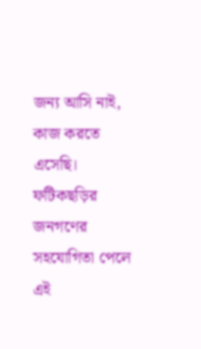জন্য আসি নাই, কাজ করতে এসেছি। ফটিকছড়ির জনগণের সহযোগিতা পেলে এই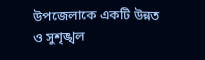উপজেলাকে একটি উন্নত ও সুশৃঙ্খল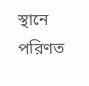স্থানে পরিণত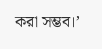করা সম্ভব।’